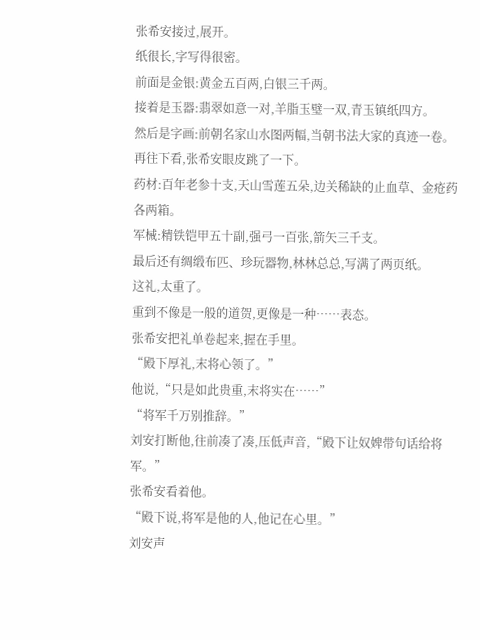张希安接过,展开。
纸很长,字写得很密。
前面是金银:黄金五百两,白银三千两。
接着是玉器:翡翠如意一对,羊脂玉璧一双,青玉镇纸四方。
然后是字画:前朝名家山水图两幅,当朝书法大家的真迹一卷。
再往下看,张希安眼皮跳了一下。
药材:百年老参十支,天山雪莲五朵,边关稀缺的止血草、金疮药各两箱。
军械:精铁铠甲五十副,强弓一百张,箭矢三千支。
最后还有绸缎布匹、珍玩器物,林林总总,写满了两页纸。
这礼,太重了。
重到不像是一般的道贺,更像是一种……表态。
张希安把礼单卷起来,握在手里。
“殿下厚礼,末将心领了。”
他说,“只是如此贵重,末将实在……”
“将军千万别推辞。”
刘安打断他,往前凑了凑,压低声音,“殿下让奴婢带句话给将军。”
张希安看着他。
“殿下说,将军是他的人,他记在心里。”
刘安声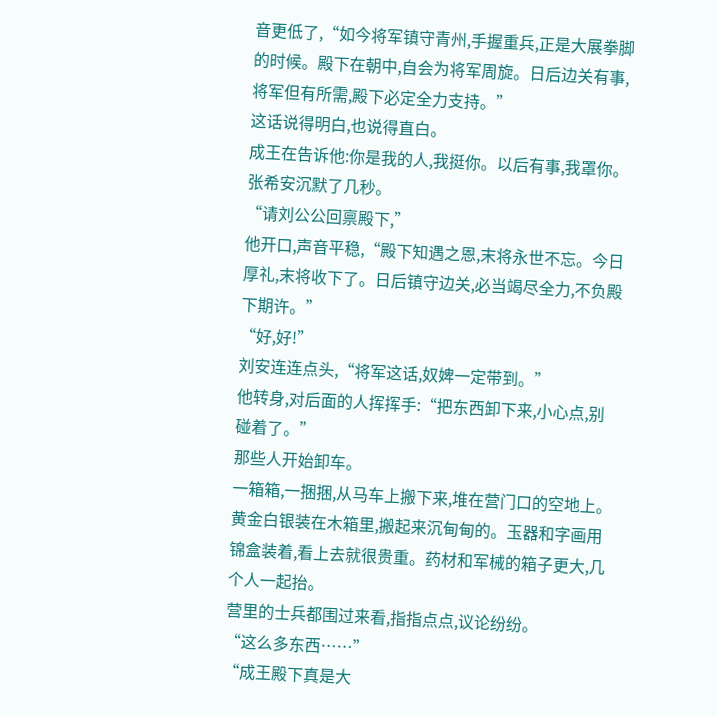音更低了,“如今将军镇守青州,手握重兵,正是大展拳脚的时候。殿下在朝中,自会为将军周旋。日后边关有事,将军但有所需,殿下必定全力支持。”
这话说得明白,也说得直白。
成王在告诉他:你是我的人,我挺你。以后有事,我罩你。
张希安沉默了几秒。
“请刘公公回禀殿下,”
他开口,声音平稳,“殿下知遇之恩,末将永世不忘。今日厚礼,末将收下了。日后镇守边关,必当竭尽全力,不负殿下期许。”
“好,好!”
刘安连连点头,“将军这话,奴婢一定带到。”
他转身,对后面的人挥挥手:“把东西卸下来,小心点,别碰着了。”
那些人开始卸车。
一箱箱,一捆捆,从马车上搬下来,堆在营门口的空地上。黄金白银装在木箱里,搬起来沉甸甸的。玉器和字画用锦盒装着,看上去就很贵重。药材和军械的箱子更大,几个人一起抬。
营里的士兵都围过来看,指指点点,议论纷纷。
“这么多东西……”
“成王殿下真是大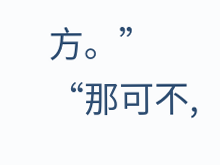方。”
“那可不,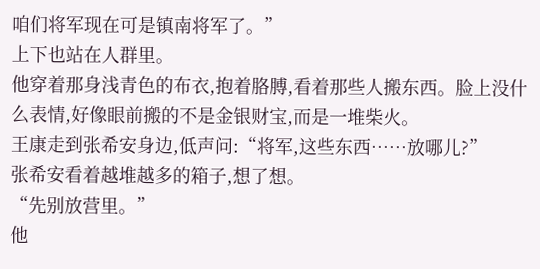咱们将军现在可是镇南将军了。”
上下也站在人群里。
他穿着那身浅青色的布衣,抱着胳膊,看着那些人搬东西。脸上没什么表情,好像眼前搬的不是金银财宝,而是一堆柴火。
王康走到张希安身边,低声问:“将军,这些东西……放哪儿?”
张希安看着越堆越多的箱子,想了想。
“先别放营里。”
他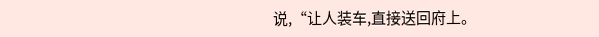说,“让人装车,直接送回府上。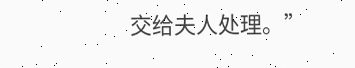交给夫人处理。”